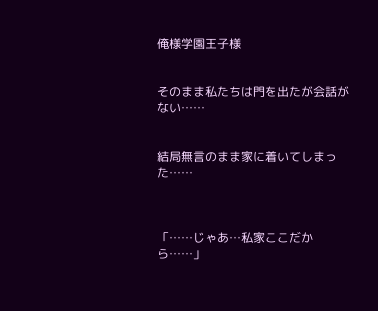俺様学園王子様


そのまま私たちは門を出たが会話がない……


結局無言のまま家に着いてしまった……



「……じゃあ…私家ここだから……」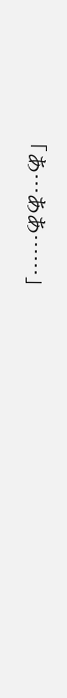「あ…ああ……」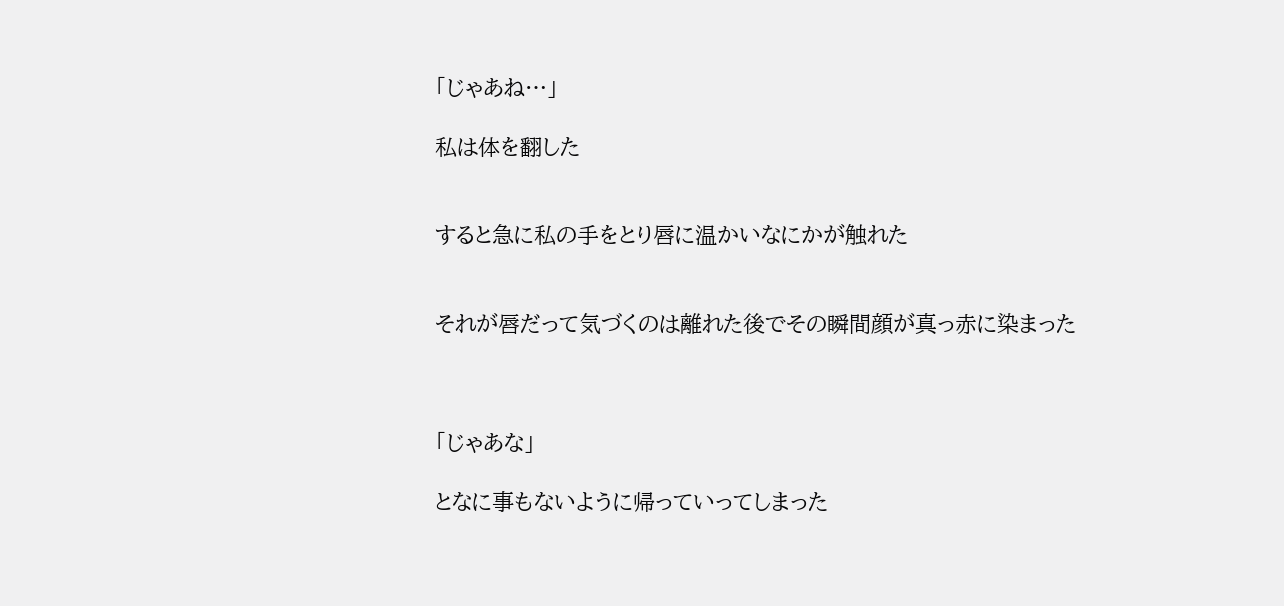「じゃあね…」

私は体を翻した


すると急に私の手をとり唇に温かいなにかが触れた


それが唇だって気づくのは離れた後でその瞬間顔が真っ赤に染まった



「じゃあな」

となに事もないように帰っていってしまった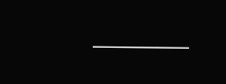―――